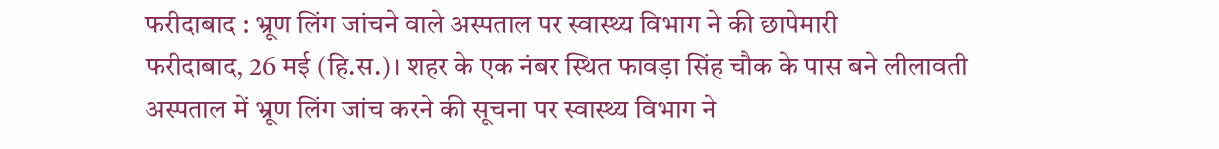फरीदाबाद : भ्रूण लिंग जांचने वाले अस्पताल पर स्वास्थ्य विभाग ने की छापेमारी
फरीदाबाद, 26 मई (हि.स.)। शहर के एक नंबर स्थित फावड़ा सिंह चौक के पास बने लीलावती अस्पताल में भ्रूण लिंग जांच करने की सूचना पर स्वास्थ्य विभाग ने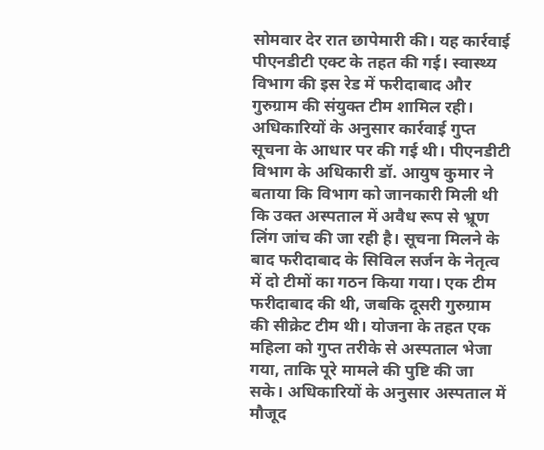सोमवार देर रात छापेमारी की। यह कार्रवाई पीएनडीटी एक्ट के तहत की गई। स्वास्थ्य विभाग की इस रेड में फरीदाबाद और गुरुग्राम की संयुक्त टीम शामिल रही। अधिकारियों के अनुसार कार्रवाई गुप्त सूचना के आधार पर की गई थी। पीएनडीटी विभाग के अधिकारी डॉ. आयुष कुमार ने बताया कि विभाग को जानकारी मिली थी कि उक्त अस्पताल में अवैध रूप से भ्रूण लिंग जांच की जा रही है। सूचना मिलने के बाद फरीदाबाद के सिविल सर्जन के नेतृत्व में दो टीमों का गठन किया गया। एक टीम फरीदाबाद की थी, जबकि दूसरी गुरुग्राम की सीक्रेट टीम थी। योजना के तहत एक महिला को गुप्त तरीके से अस्पताल भेजा गया, ताकि पूरे मामले की पुष्टि की जा सके। अधिकारियों के अनुसार अस्पताल में मौजूद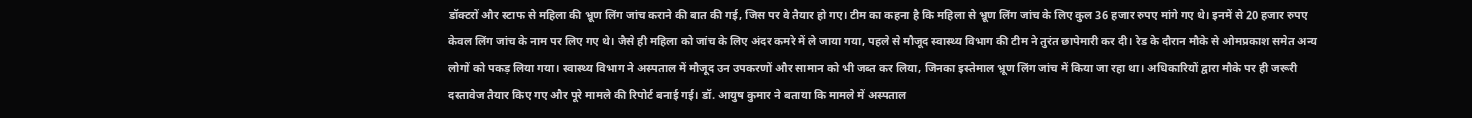डॉक्टरों और स्टाफ से महिला की भ्रूण लिंग जांच कराने की बात की गई, जिस पर वे तैयार हो गए। टीम का कहना है कि महिला से भ्रूण लिंग जांच के लिए कुल 36 हजार रुपए मांगे गए थे। इनमें से 20 हजार रुपए केवल लिंग जांच के नाम पर लिए गए थे। जैसे ही महिला को जांच के लिए अंदर कमरे में ले जाया गया, पहले से मौजूद स्वास्थ्य विभाग की टीम ने तुरंत छापेमारी कर दी। रेड के दौरान मौके से ओमप्रकाश समेत अन्य लोगों को पकड़ लिया गया। स्वास्थ्य विभाग ने अस्पताल में मौजूद उन उपकरणों और सामान को भी जब्त कर लिया, जिनका इस्तेमाल भ्रूण लिंग जांच में किया जा रहा था। अधिकारियों द्वारा मौके पर ही जरूरी दस्तावेज तैयार किए गए और पूरे मामले की रिपोर्ट बनाई गई। डॉ. आयुष कुमार ने बताया कि मामले में अस्पताल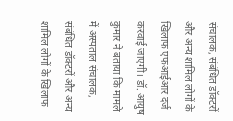संचालक, संबंधित डॉक्टरों और अन्य शामिल लोगों के खिलाफ एफआईआर दर्ज करवाई जाएगी। डॉ. आयुष कुमार ने बताया कि मामले में अस्पताल संचालक, संबंधित डॉक्टरों और अन्य शामिल लोगों के खिलाफ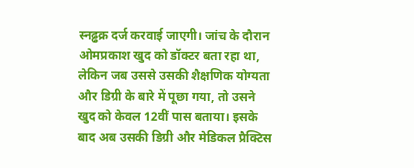स्नढ्ढक्र दर्ज करवाई जाएगी। जांच के दौरान ओमप्रकाश खुद को डॉक्टर बता रहा था, लेकिन जब उससे उसकी शैक्षणिक योग्यता और डिग्री के बारे में पूछा गया, तो उसने खुद को केवल 12वीं पास बताया। इसके बाद अब उसकी डिग्री और मेडिकल प्रैक्टिस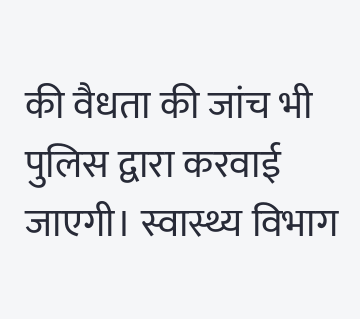की वैधता की जांच भी पुलिस द्वारा करवाई जाएगी। स्वास्थ्य विभाग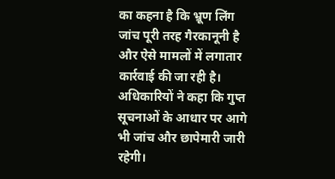का कहना है कि भ्रूण लिंग जांच पूरी तरह गैरकानूनी है और ऐसे मामलों में लगातार कार्रवाई की जा रही है। अधिकारियों ने कहा कि गुप्त सूचनाओं के आधार पर आगे भी जांच और छापेमारी जारी रहेगी।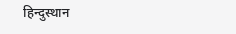हिन्दुस्थान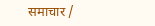समाचार /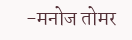-मनोज तोमर